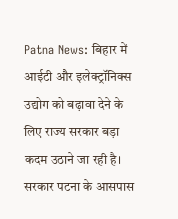Patna News: बिहार में आईटी और इलेक्ट्रॉनिक्स उद्योग को बढ़ावा देने के लिए राज्य सरकार बड़ा कदम उठाने जा रही है। सरकार पटना के आसपास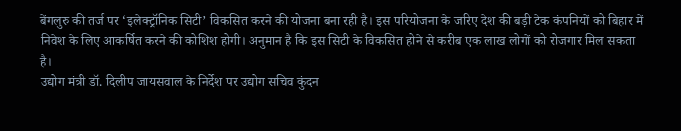बेंगलुरु की तर्ज पर ‘इलेक्ट्रॉनिक सिटी’ विकसित करने की योजना बना रही है। इस परियोजना के जरिए देश की बड़ी टेक कंपनियों को बिहार में निवेश के लिए आकर्षित करने की कोशिश होगी। अनुमान है कि इस सिटी के विकसित होने से करीब एक लाख लोगों को रोजगार मिल सकता है।
उद्योग मंत्री डॉ. दिलीप जायसवाल के निर्देश पर उद्योग सचिव कुंदन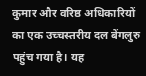कुमार और वरिष्ठ अधिकारियों का एक उच्चस्तरीय दल बेंगलुरु पहुंच गया है। यह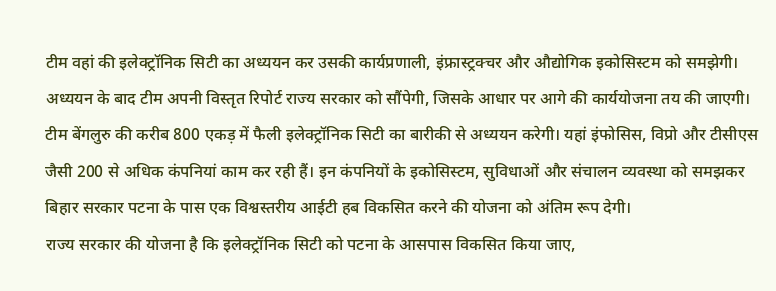टीम वहां की इलेक्ट्रॉनिक सिटी का अध्ययन कर उसकी कार्यप्रणाली, इंफ्रास्ट्रक्चर और औद्योगिक इकोसिस्टम को समझेगी। अध्ययन के बाद टीम अपनी विस्तृत रिपोर्ट राज्य सरकार को सौंपेगी, जिसके आधार पर आगे की कार्ययोजना तय की जाएगी।
टीम बेंगलुरु की करीब 800 एकड़ में फैली इलेक्ट्रॉनिक सिटी का बारीकी से अध्ययन करेगी। यहां इंफोसिस, विप्रो और टीसीएस जैसी 200 से अधिक कंपनियां काम कर रही हैं। इन कंपनियों के इकोसिस्टम, सुविधाओं और संचालन व्यवस्था को समझकर बिहार सरकार पटना के पास एक विश्वस्तरीय आईटी हब विकसित करने की योजना को अंतिम रूप देगी।
राज्य सरकार की योजना है कि इलेक्ट्रॉनिक सिटी को पटना के आसपास विकसित किया जाए,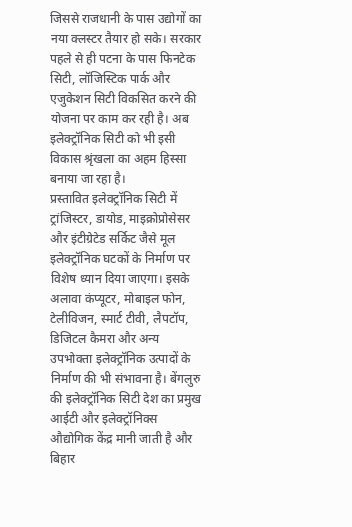जिससे राजधानी के पास उद्योगों का नया क्लस्टर तैयार हो सके। सरकार पहले से ही पटना के पास फिनटेक सिटी, लॉजिस्टिक पार्क और एजुकेशन सिटी विकसित करने की योजना पर काम कर रही है। अब इलेक्ट्रॉनिक सिटी को भी इसी विकास श्रृंखला का अहम हिस्सा बनाया जा रहा है।
प्रस्तावित इलेक्ट्रॉनिक सिटी में ट्रांजिस्टर, डायोड, माइक्रोप्रोसेसर और इंटीग्रेटेड सर्किट जैसे मूल इलेक्ट्रॉनिक घटकों के निर्माण पर विशेष ध्यान दिया जाएगा। इसके अलावा कंप्यूटर, मोबाइल फोन, टेलीविजन, स्मार्ट टीवी, लैपटॉप, डिजिटल कैमरा और अन्य उपभोक्ता इलेक्ट्रॉनिक उत्पादों के निर्माण की भी संभावना है। बेंगलुरु की इलेक्ट्रॉनिक सिटी देश का प्रमुख आईटी और इलेक्ट्रॉनिक्स औद्योगिक केंद्र मानी जाती है और बिहार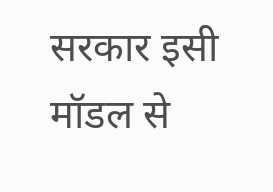सरकार इसी मॉडल से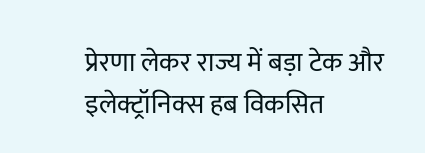प्रेरणा लेकर राज्य में बड़ा टेक और इलेक्ट्रॉनिक्स हब विकसित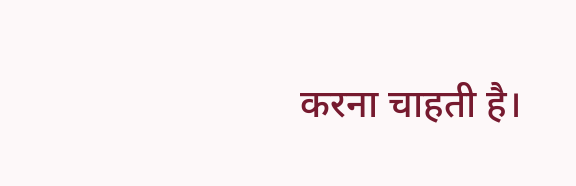करना चाहती है।